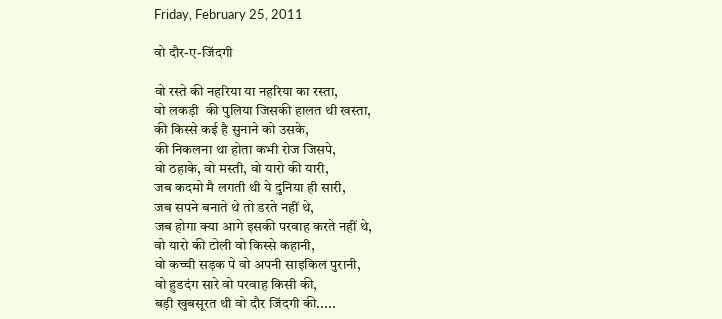Friday, February 25, 2011

वो दौर-ए-जिंदगी

वो रस्ते की नहरिया या नहरिया का रस्ता,
वो लकड़ी  की पुलिया जिसकी हालत थी खस्ता,
की किस्से कई है सुनाने को उसके,
की निकलना था होता कभी रोज जिसपे,
वो ठहाके, वो मस्ती, वो यारो की यारी,
जब कदमो मै लगती थी ये दुनिया ही सारी,
जब सपने बनाते थे तो डरते नहीं थे,
जब होगा क्या आगे इसकी परवाह करते नहीं थे,
वो यारो की टोली वो किस्से कहानी,
वो कच्ची सड़क पे वो अपनी साइकिल पुरानी,
वो हुडदंग सारे वो परवाह किसी की,
बड़ी खुबसूरत थी वो दौर जिंदगी की.....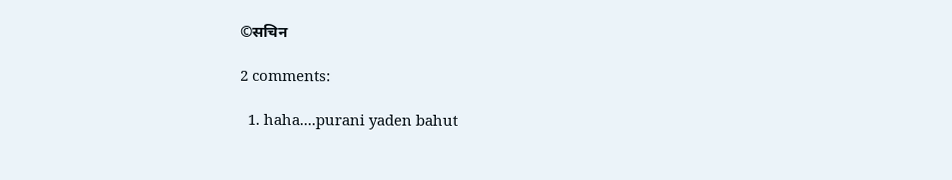©सचिन

2 comments:

  1. haha....purani yaden bahut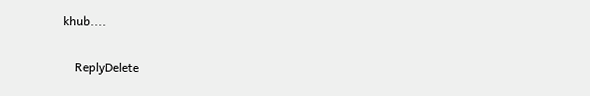khub....

    ReplyDelete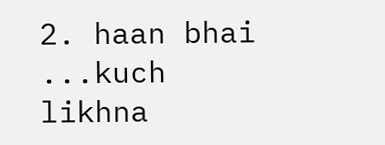2. haan bhai ...kuch likhna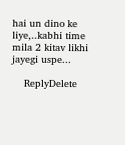hai un dino ke liye,..kabhi time mila 2 kitav likhi jayegi uspe...

    ReplyDelete